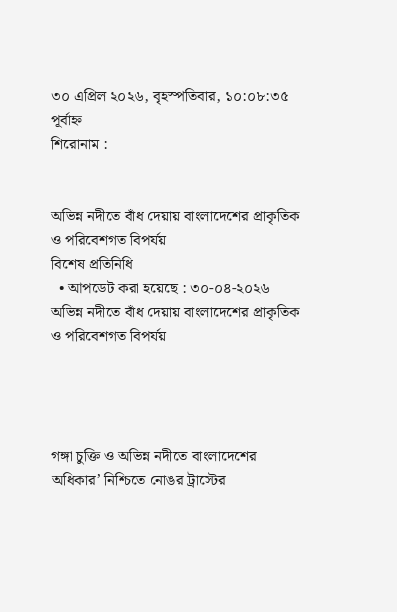৩০ এপ্রিল ২০২৬, বৃহস্পতিবার, ১০:০৮:৩৫ পূর্বাহ্ন
শিরোনাম :


অভিন্ন নদীতে বাঁধ দেয়ায় বাংলাদেশের প্রাকৃতিক ও পরিবেশগত বিপর্যয়
বিশেষ প্রতিনিধি
  • আপডেট করা হয়েছে : ৩০-০৪-২০২৬
অভিন্ন নদীতে বাঁধ দেয়ায় বাংলাদেশের প্রাকৃতিক ও পরিবেশগত বিপর্যয়




গঙ্গা চুক্তি ও অভিন্ন নদীতে বাংলাদেশের অধিকার’ নিশ্চিতে নোঙর ট্রাস্টের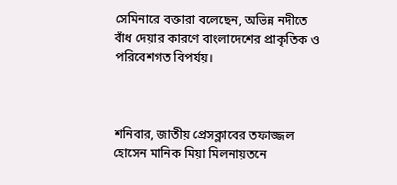সেমিনারে বক্তারা বলেছেন, অভিন্ন নদীতে বাঁধ দেয়ার কারণে বাংলাদেশের প্রাকৃতিক ও পরিবেশগত বিপর্যয়।



শনিবার, জাতীয় প্রেসক্লাবের তফাজ্জল হোসেন মানিক মিয়া মিলনায়তনে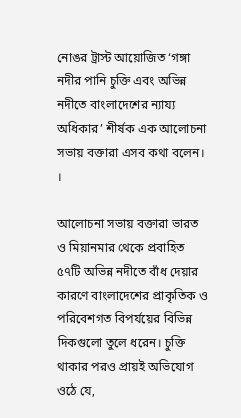নোঙর ট্রাস্ট আয়োজিত ‘গঙ্গা নদীর পানি চুক্তি এবং অভিন্ন নদীতে বাংলাদেশের ন্যায্য অধিকার’ শীর্ষক এক আলোচনা সভায় বক্তারা এসব কথা বলেন। ।

আলোচনা সভায় বক্তারা ভারত ও মিয়ানমার থেকে প্রবাহিত ৫৭টি অভিন্ন নদীতে বাঁধ দেয়ার কারণে বাংলাদেশের প্রাকৃতিক ও পরিবেশগত বিপর্যয়ের বিভিন্ন দিকগুলো তুলে ধরেন। চুক্তি থাকার পরও প্রায়ই অভিযোগ ওঠে যে,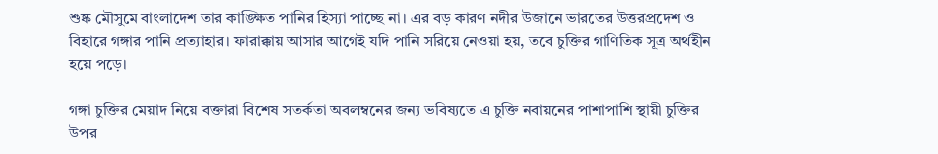শুষ্ক মৌসুমে বাংলাদেশ তার কাঙ্ক্ষিত পানির হিস্যা পাচ্ছে না। এর বড় কারণ নদীর উজানে ভারতের উত্তরপ্রদেশ ও বিহারে গঙ্গার পানি প্রত্যাহার। ফারাক্কায় আসার আগেই যদি পানি সরিয়ে নেওয়া হয়, তবে চুক্তির গাণিতিক সূত্র অর্থহীন হয়ে পড়ে।

গঙ্গা চুক্তির মেয়াদ নিয়ে বক্তারা বিশেষ সতর্কতা অবলম্বনের জন্য ভবিষ্যতে এ চুক্তি নবায়নের পাশাপাশি স্থায়ী চুক্তির উপর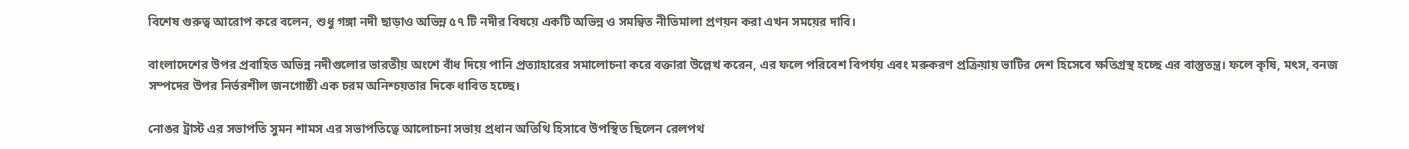বিশেষ গুরুত্ব আরোপ করে বলেন, শুধু গঙ্গা নদী ছাড়াও অভিন্ন ৫৭ টি নদীর বিষয়ে একটি অভিন্ন ও সমন্বিত নীতিমালা প্রণয়ন করা এখন সময়ের দাবি।

বাংলাদেশের উপর প্রবাহিত অভিন্ন নদীগুলোর ভারতীয় অংশে বাঁধ দিয়ে পানি প্রত্যাহারের সমালোচনা করে বক্তারা উল্লেখ করেন, এর ফলে পরিবেশ বিপর্যয় এবং মরুকরণ প্রক্রিয়ায় ভাটির দেশ হিসেবে ক্ষতিগ্রস্থ হচ্ছে এর বাস্তুতন্ত্র। ফলে কৃষি, মৎস, বনজ সম্পদের উপর নির্ভরশীল জনগোষ্ঠী এক চরম অনিশ্চয়তার দিকে ধাবিত হচ্ছে।

নোঙর ট্রাস্ট এর সভাপতি সুমন শামস এর সভাপতিত্বে আলোচনা সভায় প্রধান অতিথি হিসাবে উপস্থিত ছিলেন রেলপথ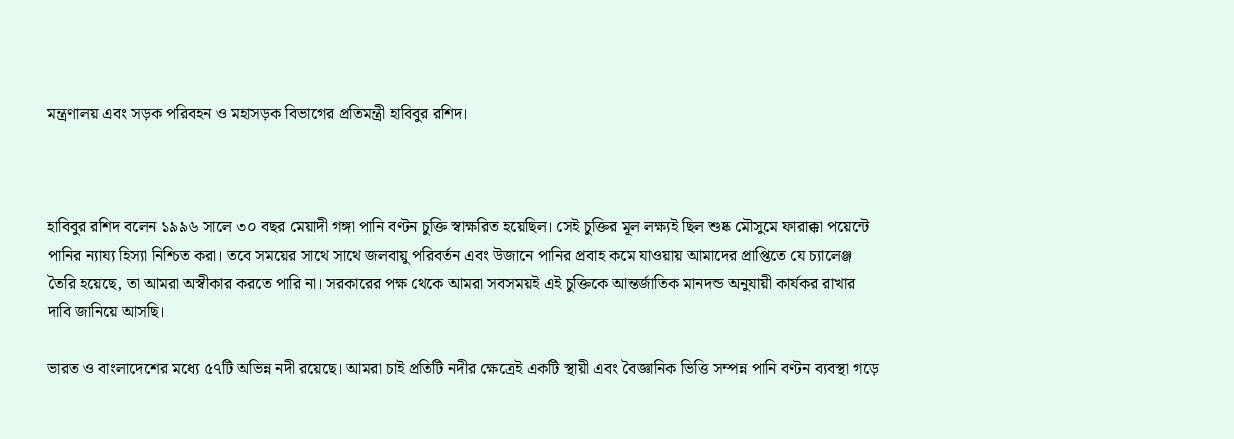মন্ত্রণালয় এবং সড়ক পরিবহন ও মহাসড়ক বিভাগের প্রতিমন্ত্রী হাবিবুর রশিদ।



হাবিবুর রশিদ বলেন ১৯৯৬ সালে ৩০ বছর মেয়াদী গঙ্গা পানি বণ্টন চুক্তি স্বাক্ষরিত হয়েছিল। সেই চুক্তির মূল লক্ষ্যই ছিল শুষ্ক মৌসুমে ফারাক্কা পয়েন্টে পানির ন্যায্য হিস্যা নিশ্চিত করা। তবে সময়ের সাথে সাথে জলবায়ু পরিবর্তন এবং উজানে পানির প্রবাহ কমে যাওয়ায় আমাদের প্রাপ্তিতে যে চ্যালেঞ্জ তৈরি হয়েছে, তা আমরা অস্বীকার করতে পারি না। সরকারের পক্ষ থেকে আমরা সবসময়ই এই চুক্তিকে আন্তর্জাতিক মানদন্ড অনুযায়ী কার্যকর রাখার দাবি জানিয়ে আসছি।

ভারত ও বাংলাদেশের মধ্যে ৫৭টি অভিন্ন নদী রয়েছে। আমরা চাই প্রতিটি নদীর ক্ষেত্রেই একটি স্থায়ী এবং বৈজ্ঞানিক ভিত্তি সম্পন্ন পানি বণ্টন ব্যবস্থা গড়ে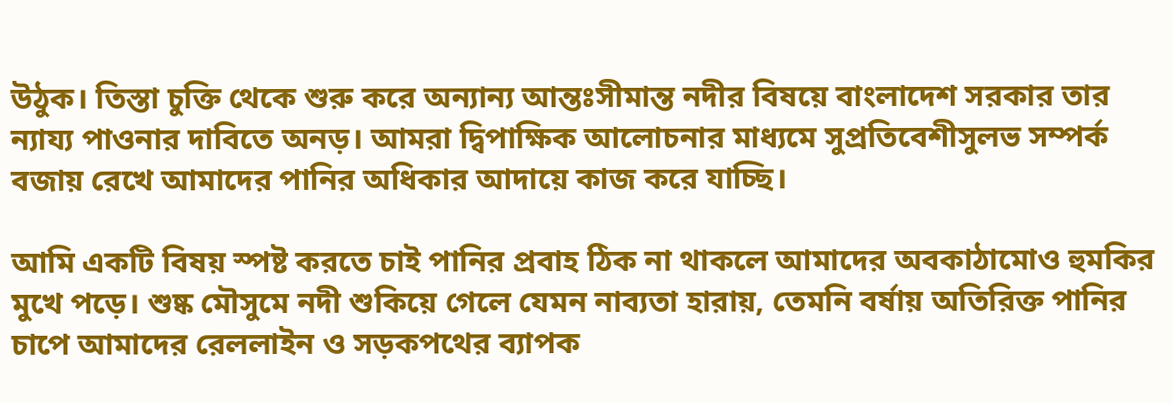উঠুক। তিস্তা চুক্তি থেকে শুরু করে অন্যান্য আন্তঃসীমান্ত নদীর বিষয়ে বাংলাদেশ সরকার তার ন্যায্য পাওনার দাবিতে অনড়। আমরা দ্বিপাক্ষিক আলোচনার মাধ্যমে সুপ্রতিবেশীসুলভ সম্পর্ক বজায় রেখে আমাদের পানির অধিকার আদায়ে কাজ করে যাচ্ছি।

আমি একটি বিষয় স্পষ্ট করতে চাই পানির প্রবাহ ঠিক না থাকলে আমাদের অবকাঠামোও হুমকির মুখে পড়ে। শুষ্ক মৌসুমে নদী শুকিয়ে গেলে যেমন নাব্যতা হারায়, তেমনি বর্ষায় অতিরিক্ত পানির চাপে আমাদের রেললাইন ও সড়কপথের ব্যাপক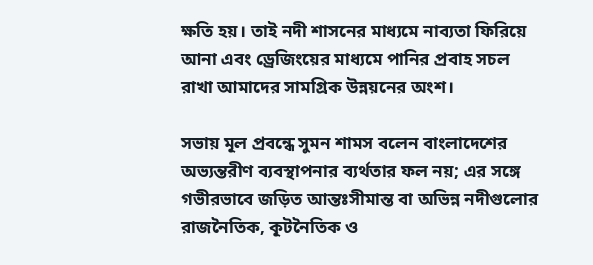ক্ষতি হয়। তাই নদী শাসনের মাধ্যমে নাব্যতা ফিরিয়ে আনা এবং ড্রেজিংয়ের মাধ্যমে পানির প্রবাহ সচল রাখা আমাদের সামগ্রিক উন্নয়নের অংশ।

সভায় মূল প্রবন্ধে সুমন শামস বলেন বাংলাদেশের অভ্যন্তরীণ ব্যবস্থাপনার ব্যর্থতার ফল নয়; এর সঙ্গে গভীরভাবে জড়িত আন্তঃসীমান্ত বা অভিন্ন নদীগুলোর রাজনৈতিক, কূটনৈতিক ও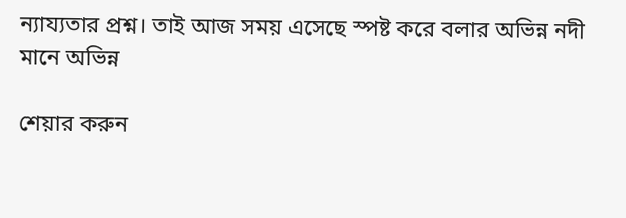ন্যায্যতার প্রশ্ন। তাই আজ সময় এসেছে স্পষ্ট করে বলার অভিন্ন নদী মানে অভিন্ন

শেয়ার করুন